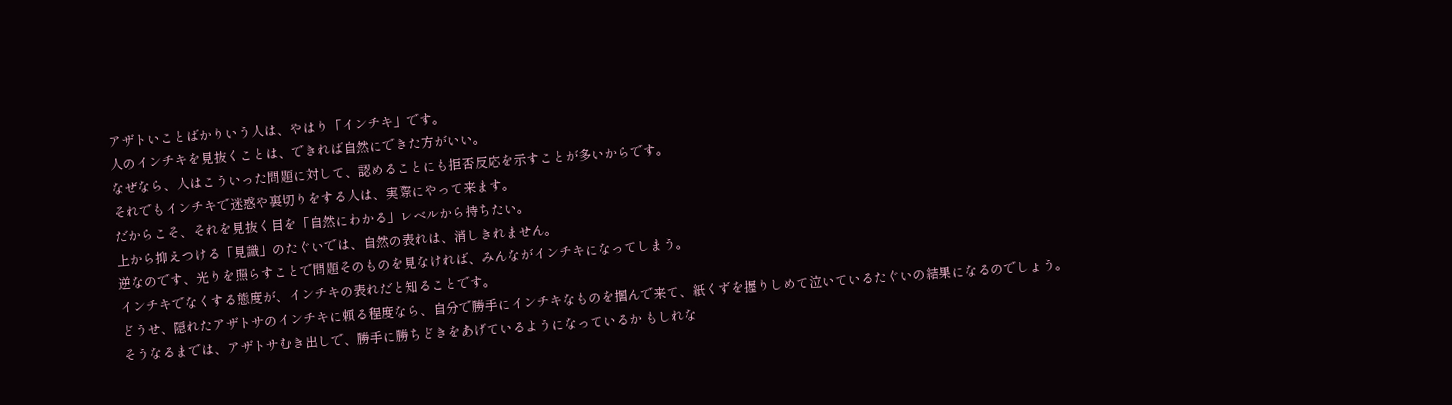アザトいことばかりいう人は、やはり「インチキ」です。
人のインチキを見抜くことは、できれば自然にできた方がいい。
なぜなら、人はこういった問題に対して、認めることにも拒否反応を示すことが多いからです。
それでもインチキで迷惑や裏切りをする人は、実際にやって来ます。
だからこそ、それを見抜く目を「自然にわかる」レベルから持ちたい。
上から抑えつける「見識」のたぐいでは、自然の表れは、消しきれません。
逆なのです、光りを照らすことで問題そのものを見なければ、みんながインチキになってしまう。
インチキでなくする態度が、インチキの表れだと知ることです。
どうせ、隠れたアザトサのインチキに頼る程度なら、自分で勝手にインチキなものを掴んで来て、紙くずを握りしめて泣いているたぐいの結果になるのでしょう。
そうなるまでは、アザトサむき出しで、勝手に勝ちどきをあげているようになっているか もしれな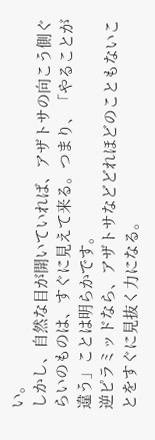い。
しかし、自然な目が開いていれば、アザトサの向こう側ぐらいのものは、すぐに見えて来る。つまり、「やることが違う」ことは明らかです。
逆ピラミッドなら、アザトサなどどれほどのこともないことをすぐに見抜く力になる。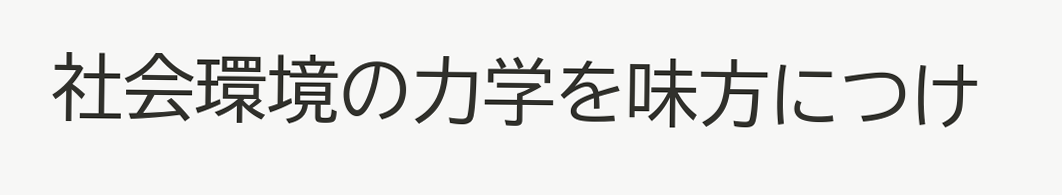社会環境の力学を味方につけ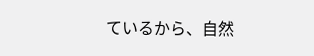ているから、自然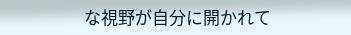な視野が自分に開かれて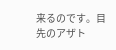来るのです。目先のアザト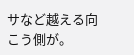サなど越える向こう側が。